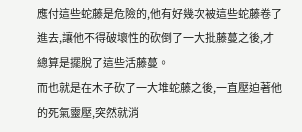應付這些蛇藤是危險的,他有好幾次被這些蛇藤卷了進去,讓他不得破壞性的砍倒了一大批藤蔓之後,才總算是擺脫了這些活藤蔓。
而也就是在木子砍了一大堆蛇藤之後,一直壓迫著他的死氣靈壓,突然就消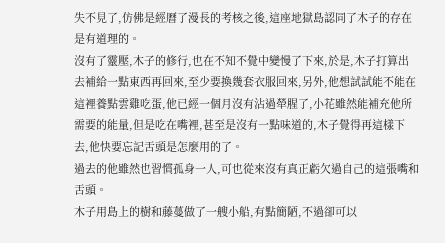失不見了,仿佛是經曆了漫長的考核之後,這座地獄島認同了木子的存在是有道理的。
沒有了靈壓,木子的修行,也在不知不覺中變慢了下來,於是,木子打算出去補給一點東西再回來,至少要換幾套衣服回來,另外,他想試試能不能在這裡養點雲雞吃蛋,他已經一個月沒有沾過犖腥了,小花雖然能補充他所需要的能量,但是吃在嘴裡,甚至是沒有一點味道的,木子覺得再這樣下去,他快要忘記舌頭是怎麼用的了。
過去的他雖然也習慣孤身一人,可也從來沒有真正虧欠過自己的這張嘴和舌頭。
木子用島上的樹和藤蔓做了一艘小船,有點簡陋,不過卻可以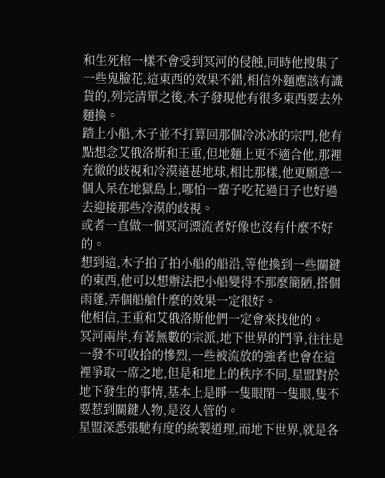和生死棺一樣不會受到冥河的侵蝕,同時他搜集了一些鬼臉花,這東西的效果不錯,相信外麵應該有識貨的,列完清單之後,木子發現他有很多東西要去外麵換。
踏上小船,木子並不打算回那個冷冰冰的宗門,他有點想念艾俄洛斯和王重,但地麵上更不適合他,那裡充徹的歧視和冷漠遠甚地球,相比那樣,他更願意一個人呆在地獄島上,哪怕一輩子吃花過日子也好過去迎接那些冷漠的歧視。
或者一直做一個冥河漂流者好像也沒有什麼不好的。
想到這,木子拍了拍小船的船沿,等他換到一些關鍵的東西,他可以想辦法把小船變得不那麼簡陋,搭個雨蓬,弄個船艙什麼的效果一定很好。
他相信,王重和艾俄洛斯他們一定會來找他的。
冥河兩岸,有著無數的宗派,地下世界的鬥爭,往往是一發不可收拾的慘烈,一些被流放的強者也會在這裡爭取一席之地,但是和地上的秩序不同,星盟對於地下發生的事情,基本上是睜一隻眼閉一隻眼,隻不要惹到關鍵人物,是沒人管的。
星盟深悉張馳有度的統製道理,而地下世界,就是各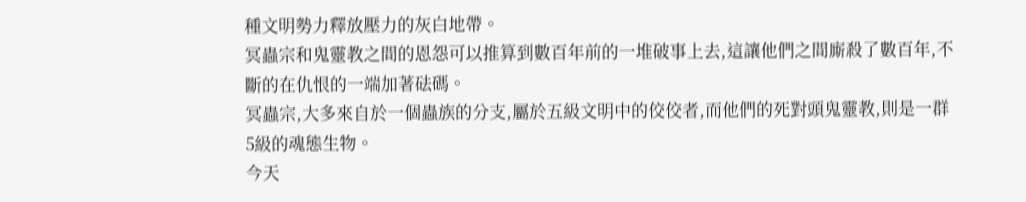種文明勢力釋放壓力的灰白地帶。
冥蟲宗和鬼靈教之間的恩怨可以推算到數百年前的一堆破事上去,這讓他們之間廝殺了數百年,不斷的在仇恨的一端加著砝碼。
冥蟲宗,大多來自於一個蟲族的分支,屬於五級文明中的佼佼者,而他們的死對頭鬼靈教,則是一群5級的魂態生物。
今天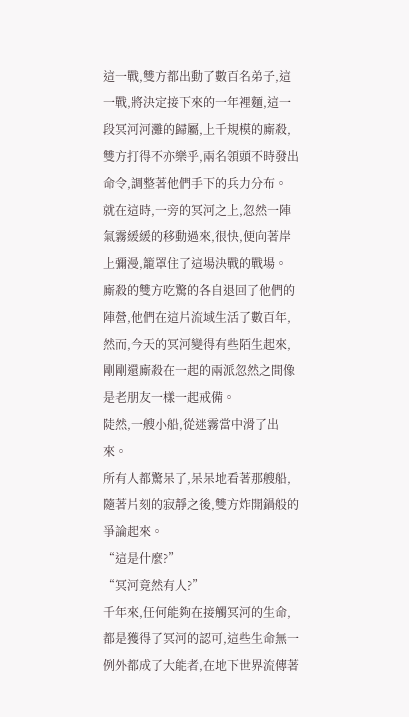這一戰,雙方都出動了數百名弟子,這一戰,將決定接下來的一年裡麵,這一段冥河河灘的歸屬,上千規模的廝殺,雙方打得不亦樂乎,兩名領頭不時發出命令,調整著他們手下的兵力分布。
就在這時,一旁的冥河之上,忽然一陣氣霧緩緩的移動過來,很快,便向著岸上彌漫,籠罩住了這場決戰的戰場。
廝殺的雙方吃驚的各自退回了他們的陣營,他們在這片流域生活了數百年,然而,今天的冥河變得有些陌生起來,剛剛還廝殺在一起的兩派忽然之間像是老朋友一樣一起戒備。
陡然,一艘小船,從迷霧當中滑了出來。
所有人都驚呆了,呆呆地看著那艘船,隨著片刻的寂靜之後,雙方炸開鍋般的爭論起來。
“這是什麼?”
“冥河竟然有人?”
千年來,任何能夠在接觸冥河的生命,都是獲得了冥河的認可,這些生命無一例外都成了大能者,在地下世界流傳著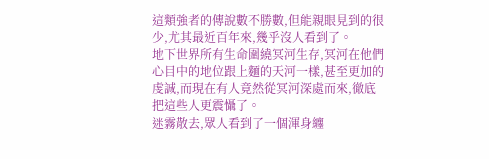這類強者的傳說數不勝數,但能親眼見到的很少,尤其最近百年來,幾乎沒人看到了。
地下世界所有生命圍繞冥河生存,冥河在他們心目中的地位跟上麵的天河一樣,甚至更加的虔誠,而現在有人竟然從冥河深處而來,徹底把這些人更震懾了。
迷霧散去,眾人看到了一個渾身纏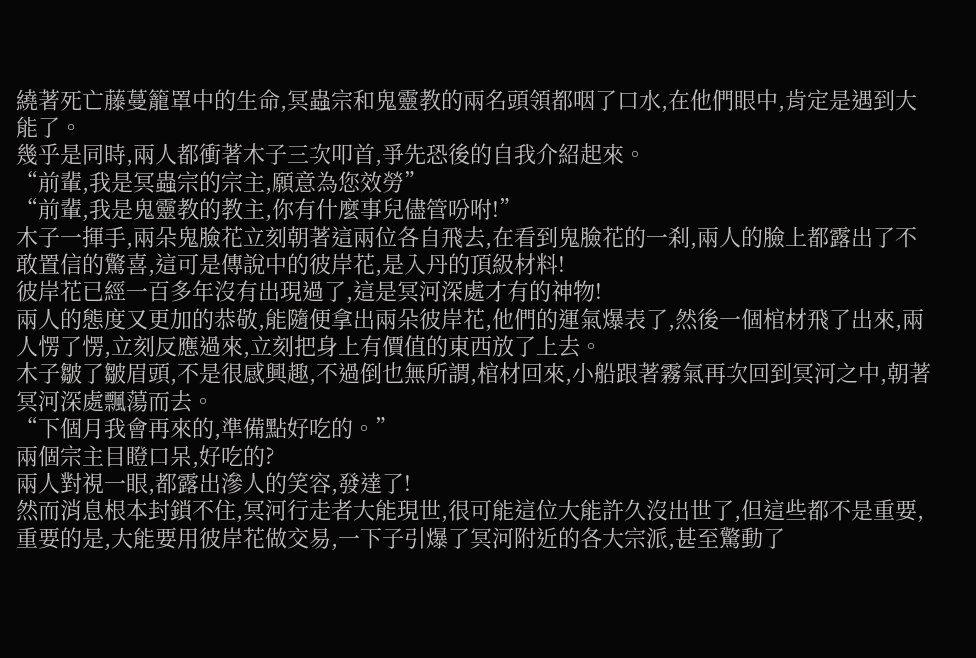繞著死亡藤蔓籠罩中的生命,冥蟲宗和鬼靈教的兩名頭領都咽了口水,在他們眼中,肯定是遇到大能了。
幾乎是同時,兩人都衝著木子三次叩首,爭先恐後的自我介紹起來。
“前輩,我是冥蟲宗的宗主,願意為您效勞”
“前輩,我是鬼靈教的教主,你有什麼事兒儘管吩咐!”
木子一揮手,兩朵鬼臉花立刻朝著這兩位各自飛去,在看到鬼臉花的一刹,兩人的臉上都露出了不敢置信的驚喜,這可是傳說中的彼岸花,是入丹的頂級材料!
彼岸花已經一百多年沒有出現過了,這是冥河深處才有的神物!
兩人的態度又更加的恭敬,能隨便拿出兩朵彼岸花,他們的運氣爆表了,然後一個棺材飛了出來,兩人愣了愣,立刻反應過來,立刻把身上有價值的東西放了上去。
木子皺了皺眉頭,不是很感興趣,不過倒也無所謂,棺材回來,小船跟著霧氣再次回到冥河之中,朝著冥河深處飄蕩而去。
“下個月我會再來的,準備點好吃的。”
兩個宗主目瞪口呆,好吃的?
兩人對視一眼,都露出滲人的笑容,發達了!
然而消息根本封鎖不住,冥河行走者大能現世,很可能這位大能許久沒出世了,但這些都不是重要,重要的是,大能要用彼岸花做交易,一下子引爆了冥河附近的各大宗派,甚至驚動了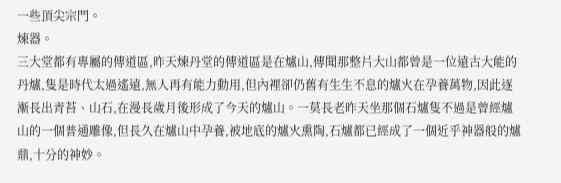一些頂尖宗門。
煉器。
三大堂都有專屬的傳道區,昨天煉丹堂的傳道區是在爐山,傳聞那整片大山都曾是一位遠古大能的丹爐,隻是時代太過遙遠,無人再有能力動用,但內裡卻仍舊有生生不息的爐火在孕養萬物,因此逐漸長出青苔、山石,在漫長歲月後形成了今天的爐山。一莫長老昨天坐那個石爐隻不過是曾經爐山的一個普通雕像,但長久在爐山中孕養,被地底的爐火熏陶,石爐都已經成了一個近乎神器般的爐鼎,十分的神妙。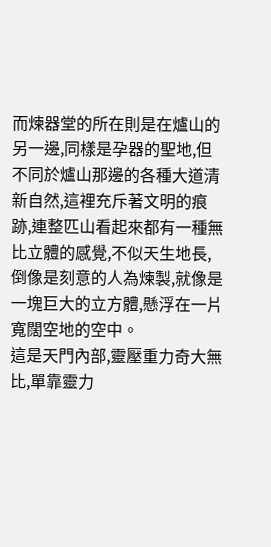而煉器堂的所在則是在爐山的另一邊,同樣是孕器的聖地,但不同於爐山那邊的各種大道清新自然,這裡充斥著文明的痕跡,連整匹山看起來都有一種無比立體的感覺,不似天生地長,倒像是刻意的人為煉製,就像是一塊巨大的立方體,懸浮在一片寬闊空地的空中。
這是天門內部,靈壓重力奇大無比,單靠靈力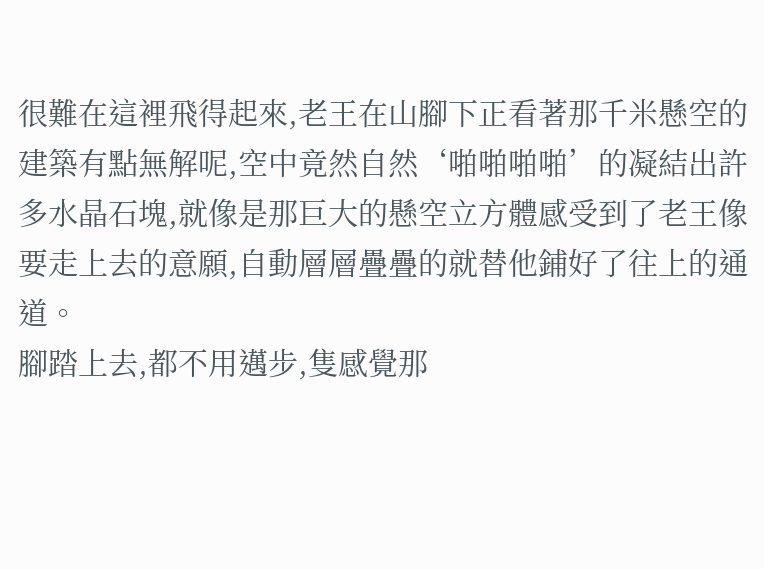很難在這裡飛得起來,老王在山腳下正看著那千米懸空的建築有點無解呢,空中竟然自然‘啪啪啪啪’的凝結出許多水晶石塊,就像是那巨大的懸空立方體感受到了老王像要走上去的意願,自動層層疊疊的就替他鋪好了往上的通道。
腳踏上去,都不用邁步,隻感覺那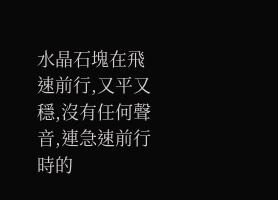水晶石塊在飛速前行,又平又穩,沒有任何聲音,連急速前行時的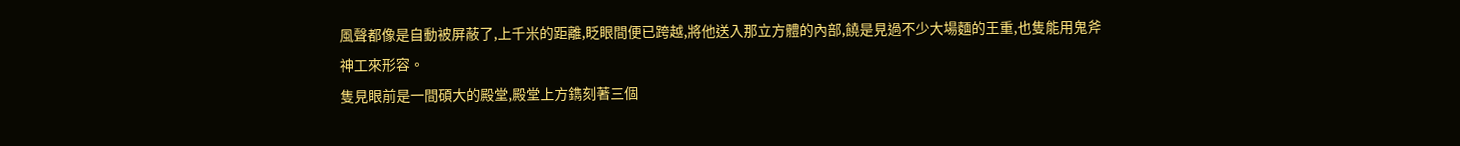風聲都像是自動被屏蔽了,上千米的距離,眨眼間便已跨越,將他送入那立方體的內部,饒是見過不少大場麵的王重,也隻能用鬼斧神工來形容。
隻見眼前是一間碩大的殿堂,殿堂上方鐫刻著三個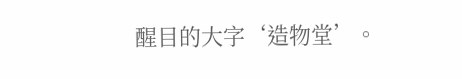醒目的大字‘造物堂’。